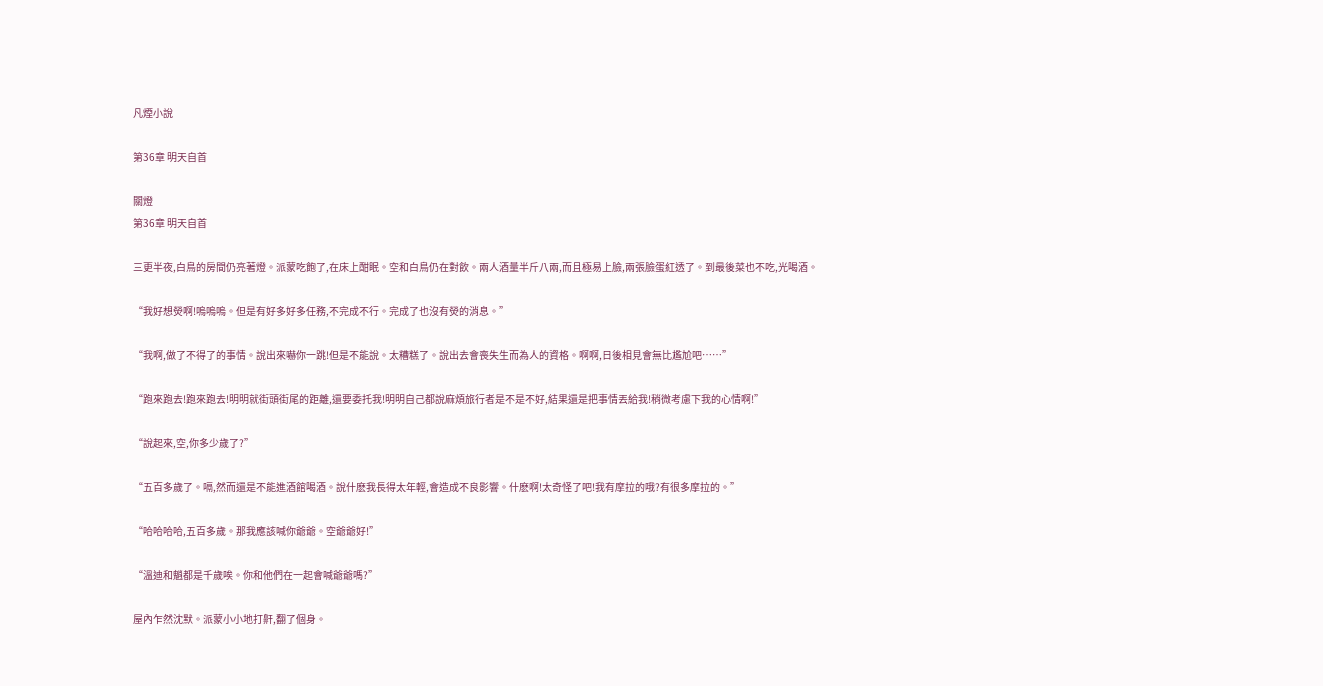凡煙小說

第36章 明天自首

關燈
第36章 明天自首

三更半夜,白鳥的房間仍亮著燈。派蒙吃飽了,在床上酣眠。空和白鳥仍在對飲。兩人酒量半斤八兩,而且極易上臉,兩張臉蛋紅透了。到最後菜也不吃,光喝酒。

“我好想熒啊!嗚嗚嗚。但是有好多好多任務,不完成不行。完成了也沒有熒的消息。”

“我啊,做了不得了的事情。說出來嚇你一跳!但是不能說。太糟糕了。說出去會喪失生而為人的資格。啊啊,日後相見會無比尷尬吧……”

“跑來跑去!跑來跑去!明明就街頭街尾的距離,還要委托我!明明自己都說麻煩旅行者是不是不好,結果還是把事情丟給我!稍微考慮下我的心情啊!”

“說起來,空,你多少歲了?”

“五百多歲了。嗝,然而還是不能進酒館喝酒。說什麽我長得太年輕,會造成不良影響。什麽啊!太奇怪了吧!我有摩拉的哦?有很多摩拉的。”

“哈哈哈哈,五百多歲。那我應該喊你爺爺。空爺爺好!”

“溫迪和魈都是千歲唉。你和他們在一起會喊爺爺嗎?”

屋內乍然沈默。派蒙小小地打鼾,翻了個身。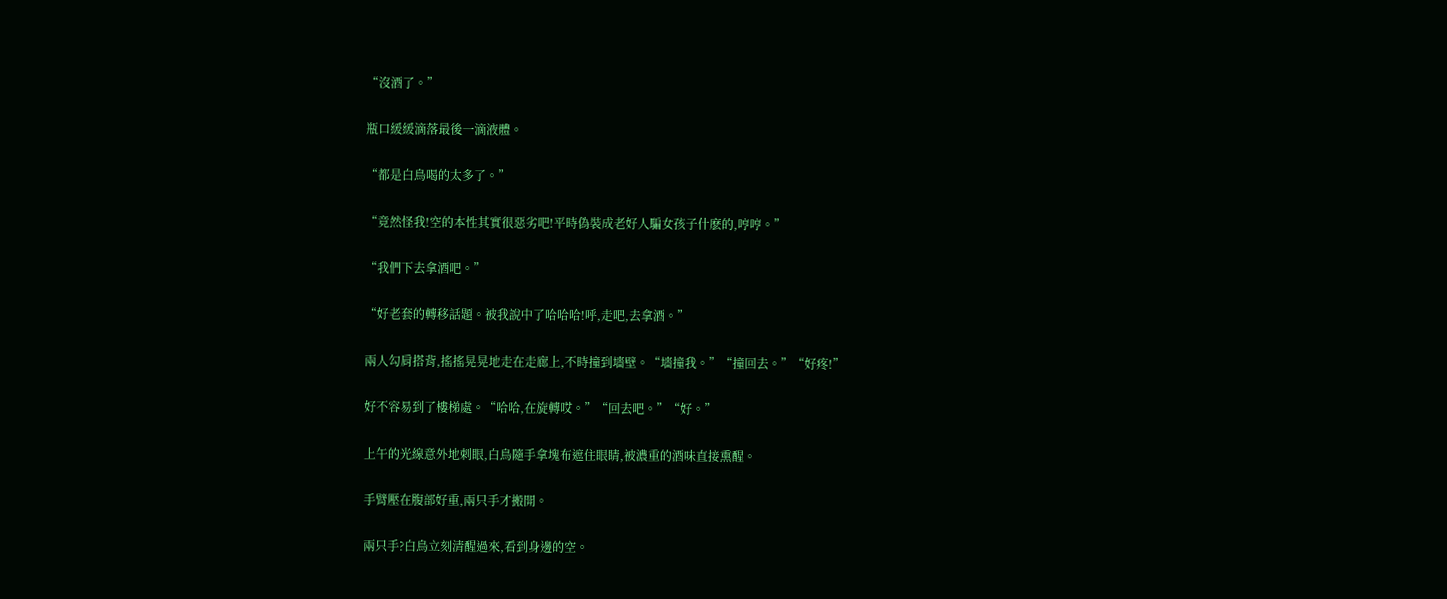“沒酒了。”

瓶口緩緩滴落最後一滴液體。

“都是白鳥喝的太多了。”

“竟然怪我!空的本性其實很惡劣吧!平時偽裝成老好人騙女孩子什麽的,哼哼。”

“我們下去拿酒吧。”

“好老套的轉移話題。被我說中了哈哈哈!呼,走吧,去拿酒。”

兩人勾肩搭背,搖搖晃晃地走在走廊上,不時撞到墻壁。“墻撞我。”“撞回去。”“好疼!”

好不容易到了樓梯處。“哈哈,在旋轉哎。”“回去吧。”“好。”

上午的光線意外地刺眼,白鳥隨手拿塊布遮住眼睛,被濃重的酒味直接熏醒。

手臂壓在腹部好重,兩只手才搬開。

兩只手?白鳥立刻清醒過來,看到身邊的空。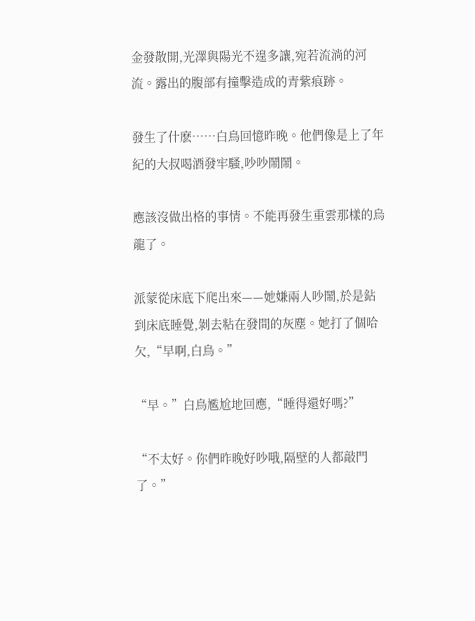金發散開,光澤與陽光不遑多讓,宛若流淌的河流。露出的腹部有撞擊造成的青紫痕跡。

發生了什麽……白鳥回憶昨晚。他們像是上了年紀的大叔喝酒發牢騷,吵吵鬧鬧。

應該沒做出格的事情。不能再發生重雲那樣的烏龍了。

派蒙從床底下爬出來——她嫌兩人吵鬧,於是鉆到床底睡覺,剝去粘在發間的灰塵。她打了個哈欠,“早啊,白鳥。”

“早。”白鳥尷尬地回應,“睡得還好嗎?”

“不太好。你們昨晚好吵哦,隔壁的人都敲門了。”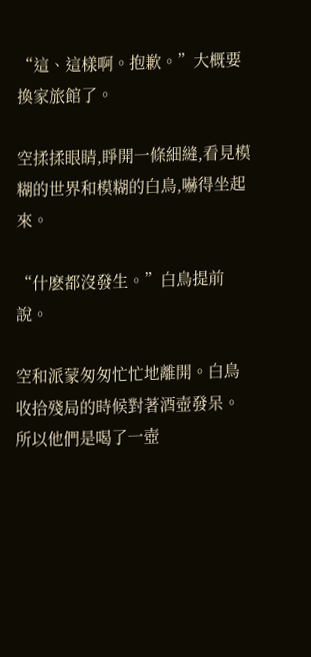“這、這樣啊。抱歉。”大概要換家旅館了。

空揉揉眼睛,睜開一條細縫,看見模糊的世界和模糊的白鳥,嚇得坐起來。

“什麽都沒發生。”白鳥提前說。

空和派蒙匆匆忙忙地離開。白鳥收拾殘局的時候對著酒壺發呆。所以他們是喝了一壺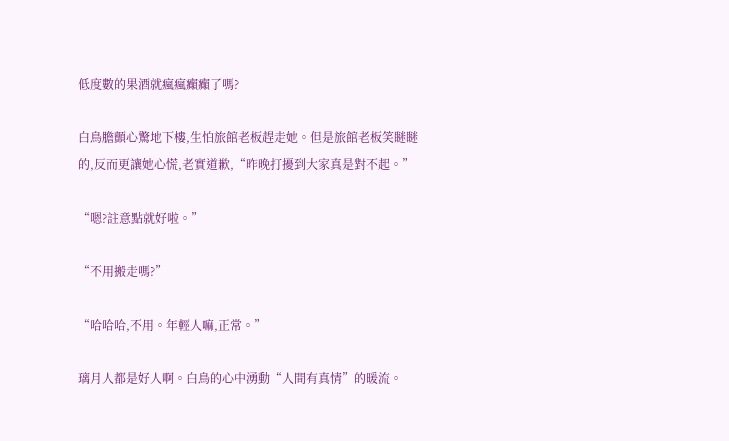低度數的果酒就瘋瘋癲癲了嗎?

白鳥膽顫心驚地下樓,生怕旅館老板趕走她。但是旅館老板笑瞇瞇的,反而更讓她心慌,老實道歉,“昨晚打擾到大家真是對不起。”

“嗯?註意點就好啦。”

“不用搬走嗎?”

“哈哈哈,不用。年輕人嘛,正常。”

璃月人都是好人啊。白鳥的心中湧動“人間有真情”的暖流。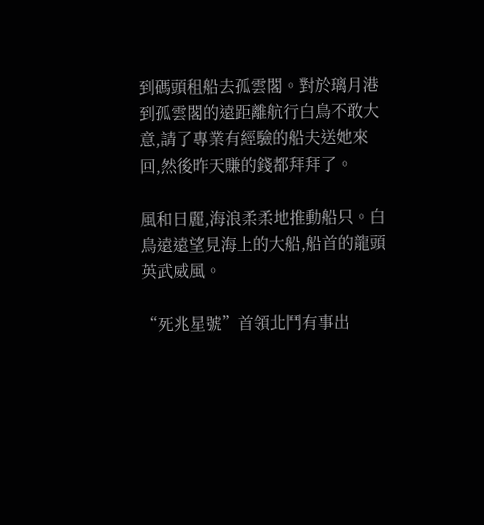到碼頭租船去孤雲閣。對於璃月港到孤雲閣的遠距離航行白鳥不敢大意,請了專業有經驗的船夫送她來回,然後昨天賺的錢都拜拜了。

風和日麗,海浪柔柔地推動船只。白鳥遠遠望見海上的大船,船首的龍頭英武威風。

“死兆星號”首領北鬥有事出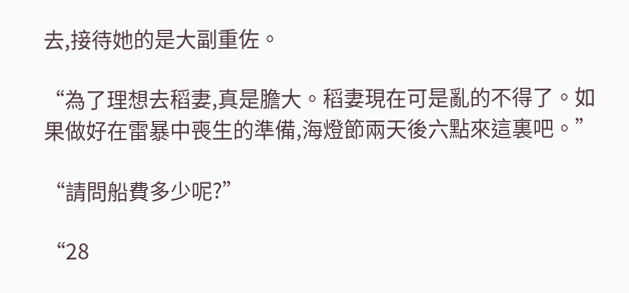去,接待她的是大副重佐。

“為了理想去稻妻,真是膽大。稻妻現在可是亂的不得了。如果做好在雷暴中喪生的準備,海燈節兩天後六點來這裏吧。”

“請問船費多少呢?”

“28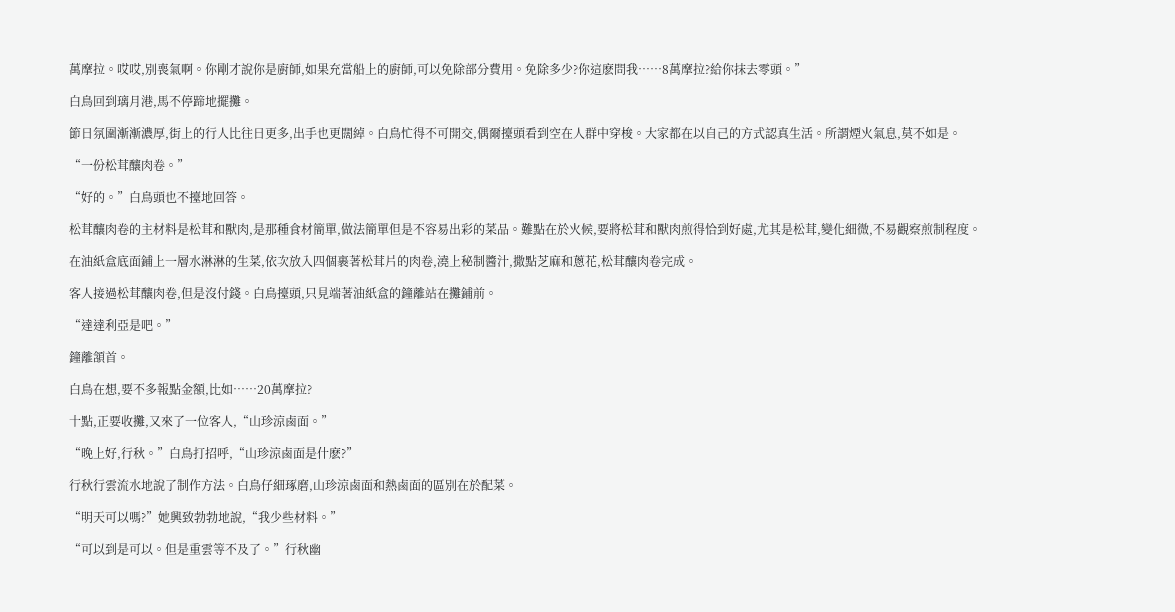萬摩拉。哎哎,別喪氣啊。你剛才說你是廚師,如果充當船上的廚師,可以免除部分費用。免除多少?你這麽問我……8萬摩拉?給你抹去零頭。”

白鳥回到璃月港,馬不停蹄地擺攤。

節日氛圍漸漸濃厚,街上的行人比往日更多,出手也更闊綽。白鳥忙得不可開交,偶爾擡頭看到空在人群中穿梭。大家都在以自己的方式認真生活。所謂煙火氣息,莫不如是。

“一份松茸釀肉卷。”

“好的。”白鳥頭也不擡地回答。

松茸釀肉卷的主材料是松茸和獸肉,是那種食材簡單,做法簡單但是不容易出彩的菜品。難點在於火候,要將松茸和獸肉煎得恰到好處,尤其是松茸,變化細微,不易觀察煎制程度。

在油紙盒底面鋪上一層水淋淋的生菜,依次放入四個裹著松茸片的肉卷,澆上秘制醬汁,撒點芝麻和蔥花,松茸釀肉卷完成。

客人接過松茸釀肉卷,但是沒付錢。白鳥擡頭,只見端著油紙盒的鐘離站在攤鋪前。

“達達利亞是吧。”

鐘離頷首。

白鳥在想,要不多報點金額,比如……20萬摩拉?

十點,正要收攤,又來了一位客人,“山珍涼鹵面。”

“晚上好,行秋。”白鳥打招呼,“山珍涼鹵面是什麽?”

行秋行雲流水地說了制作方法。白鳥仔細琢磨,山珍涼鹵面和熱鹵面的區別在於配菜。

“明天可以嗎?”她興致勃勃地說,“我少些材料。”

“可以到是可以。但是重雲等不及了。”行秋幽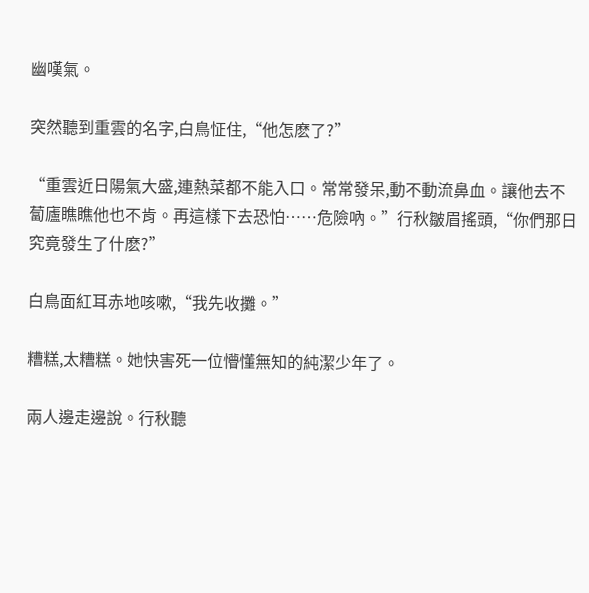幽嘆氣。

突然聽到重雲的名字,白鳥怔住,“他怎麽了?”

“重雲近日陽氣大盛,連熱菜都不能入口。常常發呆,動不動流鼻血。讓他去不蔔廬瞧瞧他也不肯。再這樣下去恐怕……危險吶。”行秋皺眉搖頭,“你們那日究竟發生了什麽?”

白鳥面紅耳赤地咳嗽,“我先收攤。”

糟糕,太糟糕。她快害死一位懵懂無知的純潔少年了。

兩人邊走邊說。行秋聽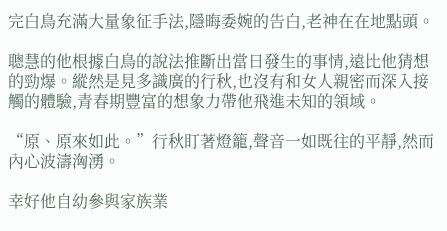完白鳥充滿大量象征手法,隱晦委婉的告白,老神在在地點頭。

聰慧的他根據白鳥的說法推斷出當日發生的事情,遠比他猜想的勁爆。縱然是見多識廣的行秋,也沒有和女人親密而深入接觸的體驗,青春期豐富的想象力帶他飛進未知的領域。

“原、原來如此。”行秋盯著燈籠,聲音一如既往的平靜,然而內心波濤洶湧。

幸好他自幼參與家族業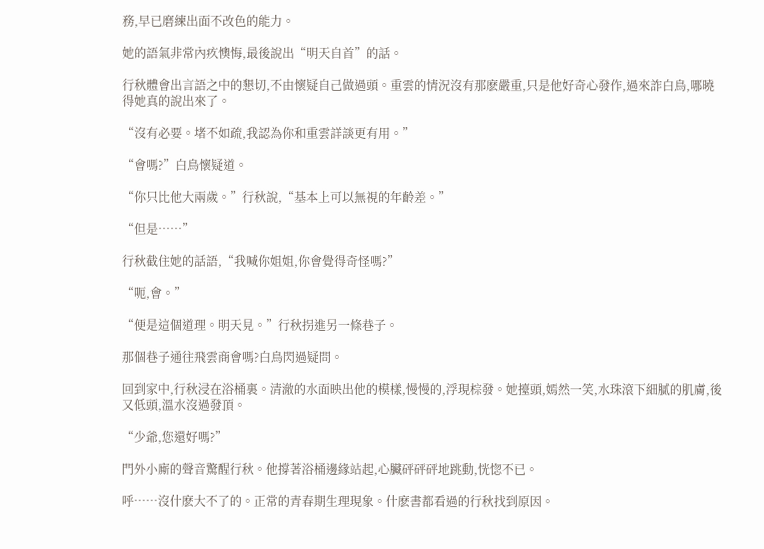務,早已磨練出面不改色的能力。

她的語氣非常內疚懊悔,最後說出“明天自首”的話。

行秋體會出言語之中的懇切,不由懷疑自己做過頭。重雲的情況沒有那麽嚴重,只是他好奇心發作,過來詐白鳥,哪曉得她真的說出來了。

“沒有必要。堵不如疏,我認為你和重雲詳談更有用。”

“會嗎?”白鳥懷疑道。

“你只比他大兩歲。”行秋說,“基本上可以無視的年齡差。”

“但是……”

行秋截住她的話語,“我喊你姐姐,你會覺得奇怪嗎?”

“呃,會。”

“便是這個道理。明天見。”行秋拐進另一條巷子。

那個巷子通往飛雲商會嗎?白鳥閃過疑問。

回到家中,行秋浸在浴桶裏。清澈的水面映出他的模樣,慢慢的,浮現棕發。她擡頭,嫣然一笑,水珠滾下細膩的肌膚,後又低頭,溫水沒過發頂。

“少爺,您還好嗎?”

門外小廝的聲音驚醒行秋。他撐著浴桶邊緣站起,心臟砰砰砰地跳動,恍惚不已。

呼……沒什麽大不了的。正常的青春期生理現象。什麽書都看過的行秋找到原因。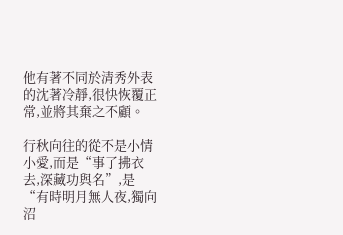他有著不同於清秀外表的沈著冷靜,很快恢覆正常,並將其棄之不顧。

行秋向往的從不是小情小愛,而是“事了拂衣去,深藏功與名”,是“有時明月無人夜,獨向沼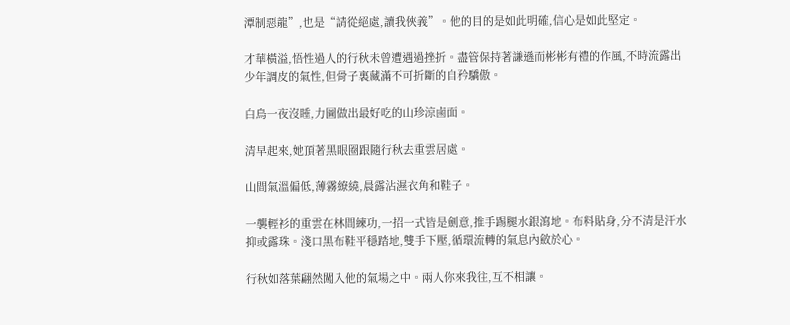潭制惡龍”,也是“請從絕處,讀我俠義”。他的目的是如此明確,信心是如此堅定。

才華橫溢,悟性過人的行秋未曾遭遇過挫折。盡管保持著謙遜而彬彬有禮的作風,不時流露出少年調皮的氣性,但骨子裏藏滿不可折斷的自矜驕傲。

白鳥一夜沒睡,力圖做出最好吃的山珍涼鹵面。

清早起來,她頂著黑眼圈跟隨行秋去重雲居處。

山間氣溫偏低,薄霧繚繞,晨露沾濕衣角和鞋子。

一襲輕衫的重雲在林間練功,一招一式皆是劍意,推手踢腿水銀瀉地。布料貼身,分不清是汗水抑或露珠。淺口黑布鞋平穩踏地,雙手下壓,循環流轉的氣息內斂於心。

行秋如落葉翩然闖入他的氣場之中。兩人你來我往,互不相讓。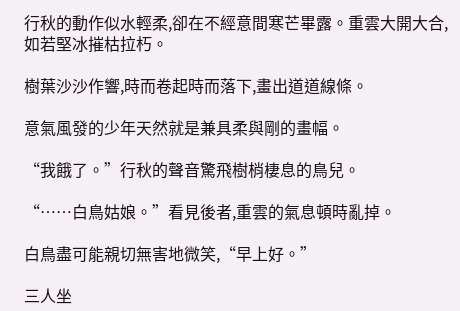行秋的動作似水輕柔,卻在不經意間寒芒畢露。重雲大開大合,如若堅冰摧枯拉朽。

樹葉沙沙作響,時而卷起時而落下,畫出道道線條。

意氣風發的少年天然就是兼具柔與剛的畫幅。

“我餓了。”行秋的聲音驚飛樹梢棲息的鳥兒。

“……白鳥姑娘。”看見後者,重雲的氣息頓時亂掉。

白鳥盡可能親切無害地微笑,“早上好。”

三人坐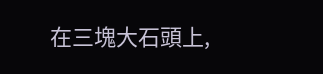在三塊大石頭上,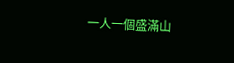一人一個盛滿山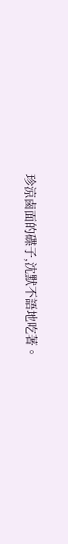珍涼鹵面的碟子,沈默不語地吃著。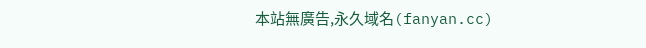本站無廣告,永久域名(fanyan.cc)